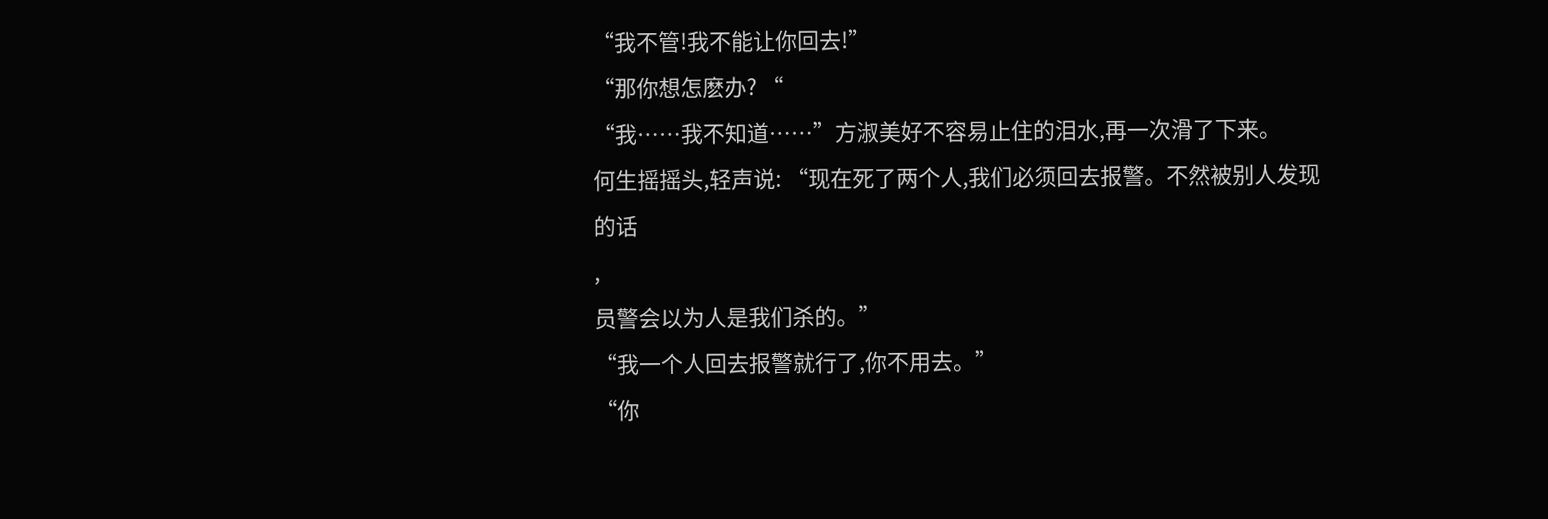“我不管!我不能让你回去!”
“那你想怎麽办? “
“我……我不知道……”方淑美好不容易止住的泪水,再一次滑了下来。
何生摇摇头,轻声说: “现在死了两个人,我们必须回去报警。不然被别人发现的话
,
员警会以为人是我们杀的。”
“我一个人回去报警就行了,你不用去。”
“你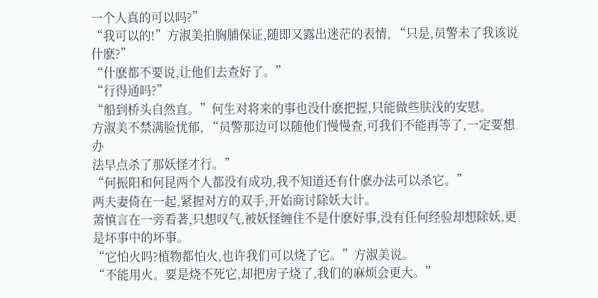一个人真的可以吗?”
“我可以的!”方淑美拍胸脯保证,随即又露出迷茫的表情, “只是,员警未了我该说
什麽?”
“什麽都不要说,让他们去查好了。”
“行得通吗?”
“船到桥头自然直。”何生对将来的事也没什麽把握,只能做些肤浅的安慰。
方淑美不禁满脸忧郁, “员警那边可以随他们慢慢查,可我们不能再等了,一定要想
办
法早点杀了那妖怪才行。”
“何振阳和何昆两个人都没有成功,我不知道还有什麽办法可以杀它。”
两夫妻倚在一起,紧握对方的双手,开始商讨除妖大计。
萧慎言在一旁看著,只想叹气,被妖怪缠住不是什麽好事,没有任何经验却想除妖,更
是坏事中的坏事。
“它怕火吗?植物都怕火,也许我们可以烧了它。”方淑美说。
“不能用火。要是烧不死它,却把房子烧了,我们的麻烦会更大。”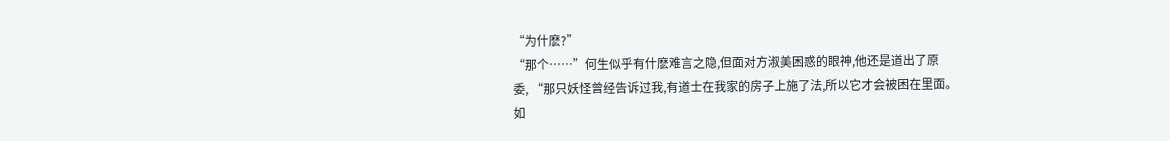“为什麽?”
“那个……”何生似乎有什麽难言之隐,但面对方淑美困惑的眼神,他还是道出了原
委, “那只妖怪曾经告诉过我,有道士在我家的房子上施了法,所以它才会被困在里面。
如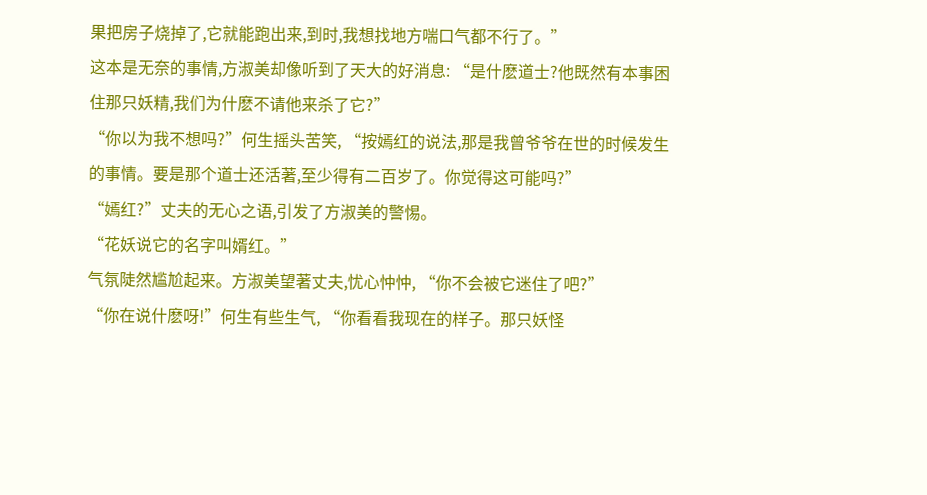果把房子烧掉了,它就能跑出来,到时,我想找地方喘口气都不行了。”
这本是无奈的事情,方淑美却像听到了天大的好消息: “是什麽道士?他既然有本事困
住那只妖精,我们为什麽不请他来杀了它?”
“你以为我不想吗?”何生摇头苦笑, “按嫣红的说法,那是我曾爷爷在世的时候发生
的事情。要是那个道士还活著,至少得有二百岁了。你觉得这可能吗?”
“嫣红?”丈夫的无心之语,引发了方淑美的警惕。
“花妖说它的名字叫婿红。”
气氛陡然尴尬起来。方淑美望著丈夫,忧心忡忡, “你不会被它迷住了吧?”
“你在说什麽呀!”何生有些生气, “你看看我现在的样子。那只妖怪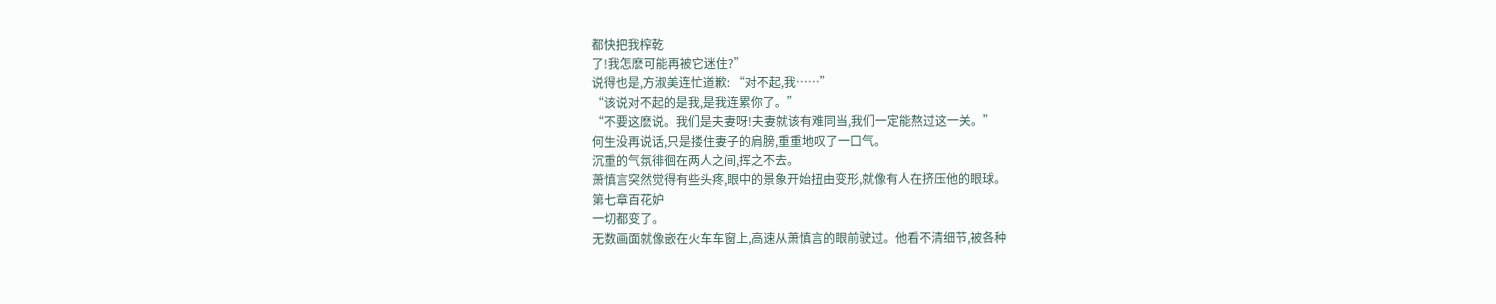都快把我榨乾
了!我怎麽可能再被它迷住?”
说得也是,方淑美连忙道歉: “对不起,我……”
“该说对不起的是我,是我连累你了。”
“不要这麽说。我们是夫妻呀!夫妻就该有难同当,我们一定能熬过这一关。”
何生没再说话,只是搂住妻子的肩膀,重重地叹了一口气。
沉重的气氛徘徊在两人之间,挥之不去。
萧慎言突然觉得有些头疼,眼中的景象开始扭由变形,就像有人在挤压他的眼球。
第七章百花妒
一切都变了。
无数画面就像嵌在火车车窗上,高速从萧慎言的眼前驶过。他看不清细节,被各种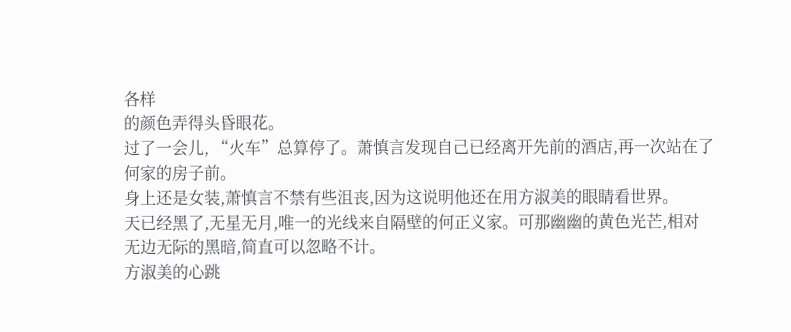各样
的颜色弄得头昏眼花。
过了一会儿, “火车”总算停了。萧慎言发现自己已经离开先前的酒店,再一次站在了
何家的房子前。
身上还是女装,萧慎言不禁有些沮丧,因为这说明他还在用方淑美的眼睛看世界。
天已经黑了,无星无月,唯一的光线来自隔壁的何正义家。可那幽幽的黄色光芒,相对
无边无际的黑暗,简直可以忽略不计。
方淑美的心跳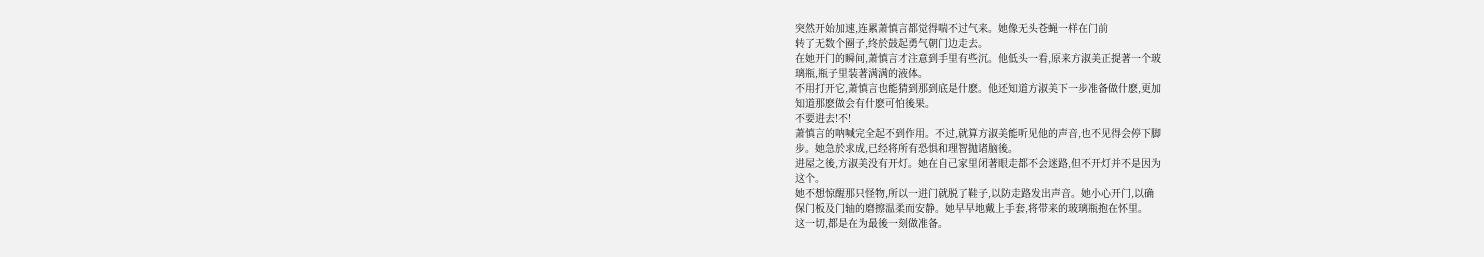突然开始加速,连累萧慎言都觉得喘不过气来。她像无头苍蝇一样在门前
转了无数个圈子,终於鼓起勇气朝门边走去。
在她开门的瞬间,萧慎言才注意到手里有些沉。他低头一看,原来方淑美正提著一个玻
璃瓶,瓶子里装著满满的液体。
不用打开它,萧慎言也能猜到那到底是什麽。他还知道方淑美下一步准备做什麽,更加
知道那麽做会有什麽可怕後果。
不要进去!不!
萧慎言的呐喊完全起不到作用。不过,就算方淑美能听见他的声音,也不见得会停下脚
步。她急於求成,已经将所有恐惧和理智抛诸脑後。
进屋之後,方淑美没有开灯。她在自己家里闭著眼走都不会迷路,但不开灯并不是因为
这个。
她不想惊醒那只怪物,所以一进门就脱了鞋子,以防走路发出声音。她小心开门,以确
保门板及门轴的磨擦温柔而安静。她早早地戴上手套,将带来的玻璃瓶抱在怀里。
这一切,都是在为最後一刻做准备。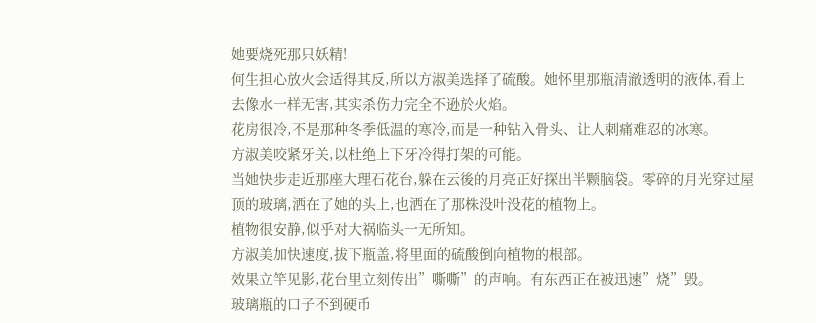她要烧死那只妖精!
何生担心放火会适得其反,所以方淑美选择了硫酸。她怀里那瓶清澈透明的液体,看上
去像水一样无害,其实杀伤力完全不逊於火焰。
花房很冷,不是那种冬季低温的寒冷,而是一种钻入骨头、让人刺痛难忍的冰寒。
方淑美咬紧牙关,以杜绝上下牙冷得打架的可能。
当她快步走近那座大理石花台,躲在云後的月亮正好探出半颗脑袋。零碎的月光穿过屋
顶的玻璃,洒在了她的头上,也洒在了那株没叶没花的植物上。
植物很安静,似乎对大祸临头一无所知。
方淑美加快速度,拔下瓶盖,将里面的硫酸倒向植物的根部。
效果立竿见影,花台里立刻传出”嘶嘶”的声响。有东西正在被迅速”烧”毁。
玻璃瓶的口子不到硬币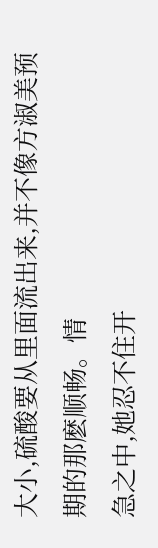大小,硫酸要从里面流出来,并不像方淑美预期的那麽顺畅。情
急之中,她忍不住开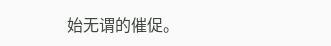始无谓的催促。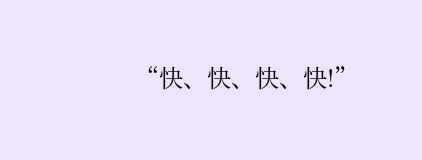“快、快、快、快!”